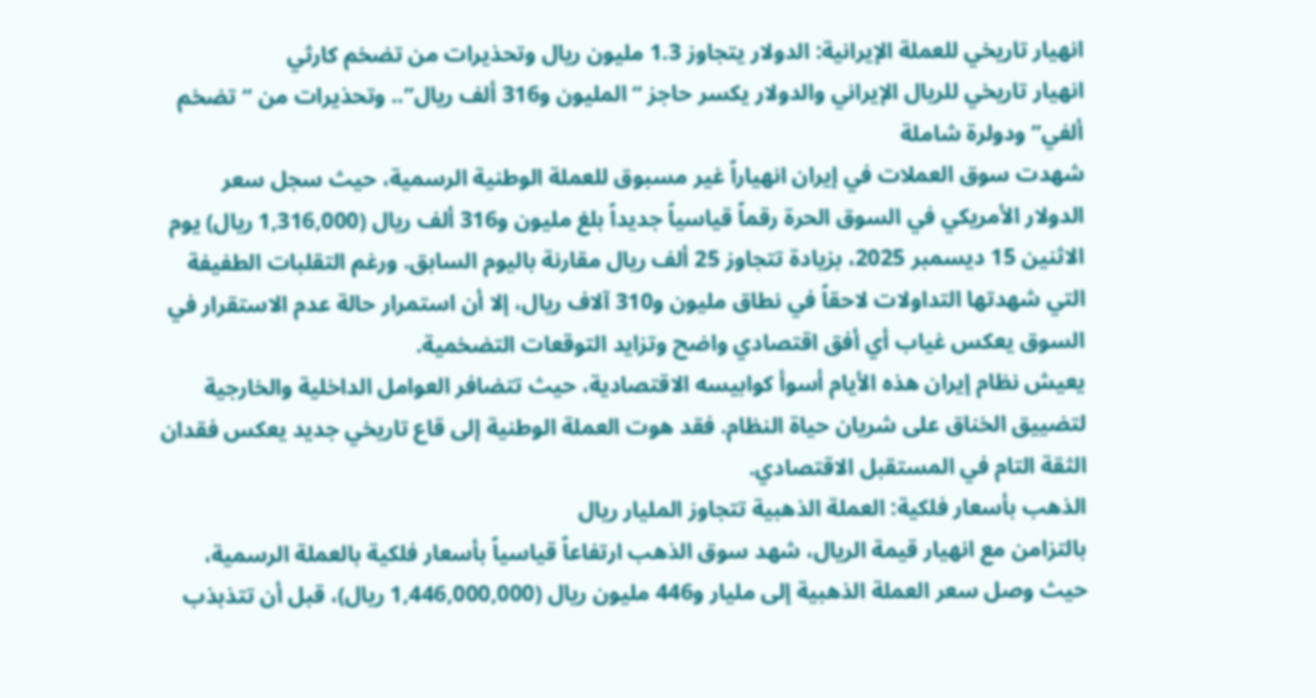انهيار تاريخي للعملة الإيرانية: الدولار يتجاوز 1.3 مليون ريال وتحذيرات من تضخم كارثي
انهيار تاريخي للريال الإيراني والدولار يكسر حاجز “المليون و316 ألف ريال”.. وتحذيرات من “تضخم ألفي” ودولرة شاملة
شهدت سوق العملات في إيران انهياراً غير مسبوق للعملة الوطنية الرسمية، حيث سجل سعر الدولار الأمريكي في السوق الحرة رقماً قياسياً جديداً بلغ مليون و316 ألف ريال (1,316,000 ريال) يوم الاثنين 15 ديسمبر 2025، بزيادة تتجاوز 25 ألف ريال مقارنة باليوم السابق. ورغم التقلبات الطفيفة التي شهدتها التداولات لاحقاً في نطاق مليون و310 آلاف ريال، إلا أن استمرار حالة عدم الاستقرار في السوق يعكس غياب أي أفق اقتصادي واضح وتزايد التوقعات التضخمية.
يعيش نظام إيران هذه الأيام أسوأ كوابيسه الاقتصادية، حيث تتضافر العوامل الداخلية والخارجية لتضييق الخناق على شريان حياة النظام. فقد هوت العملة الوطنية إلى قاع تاريخي جديد يعكس فقدان الثقة التام في المستقبل الاقتصادي.
الذهب بأسعار فلكية: العملة الذهبية تتجاوز المليار ريال
بالتزامن مع انهيار قيمة الريال، شهد سوق الذهب ارتفاعاً قياسياً بأسعار فلكية بالعملة الرسمية، حيث وصل سعر العملة الذهبية إلى مليار و446 مليون ريال (1,446,000,000 ريال)، قبل أن تتذبذب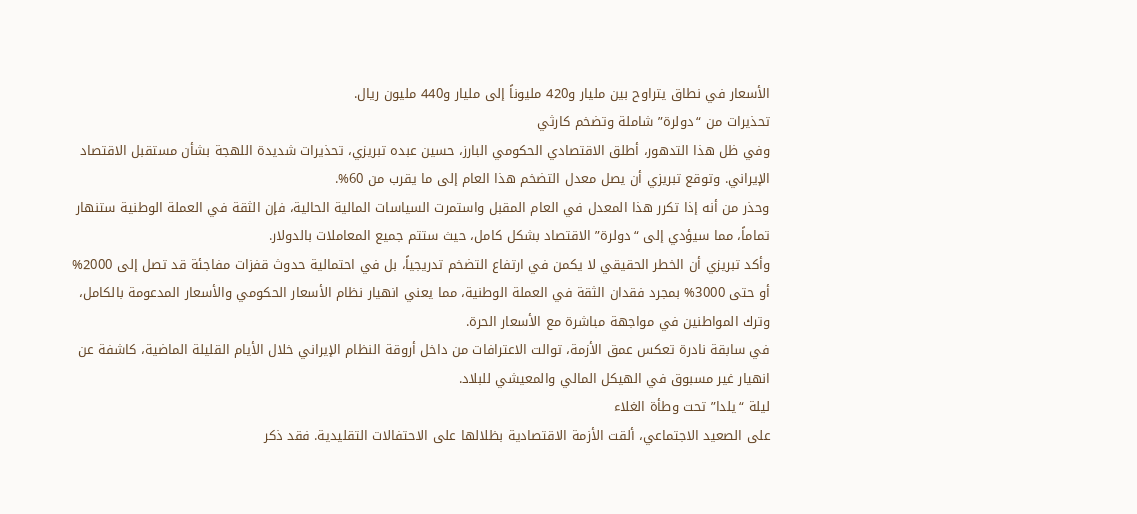الأسعار في نطاق يتراوح بين مليار و420 مليوناً إلى مليار و440 مليون ريال.
تحذيرات من “دولرة” شاملة وتضخم كارثي
وفي ظل هذا التدهور، أطلق الاقتصادي الحكومي البارز، حسين عبده تبريزي، تحذيرات شديدة اللهجة بشأن مستقبل الاقتصاد الإيراني. وتوقع تبريزي أن يصل معدل التضخم هذا العام إلى ما يقرب من 60%.
وحذر من أنه إذا تكرر هذا المعدل في العام المقبل واستمرت السياسات المالية الحالية، فإن الثقة في العملة الوطنية ستنهار تماماً، مما سيؤدي إلى “دولرة” الاقتصاد بشكل كامل، حيث ستتم جميع المعاملات بالدولار.
وأكد تبريزي أن الخطر الحقيقي لا يكمن في ارتفاع التضخم تدريجياً، بل في احتمالية حدوث قفزات مفاجئة قد تصل إلى 2000% أو حتى 3000% بمجرد فقدان الثقة في العملة الوطنية، مما يعني انهيار نظام الأسعار الحكومي والأسعار المدعومة بالكامل، وترك المواطنين في مواجهة مباشرة مع الأسعار الحرة.
في سابقة نادرة تعكس عمق الأزمة، توالت الاعترافات من داخل أروقة النظام الإيراني خلال الأيام القليلة الماضية، كاشفة عن انهيار غير مسبوق في الهيكل المالي والمعيشي للبلاد.
ليلة “يلدا” تحت وطأة الغلاء
على الصعيد الاجتماعي، ألقت الأزمة الاقتصادية بظلالها على الاحتفالات التقليدية. فقد ذكر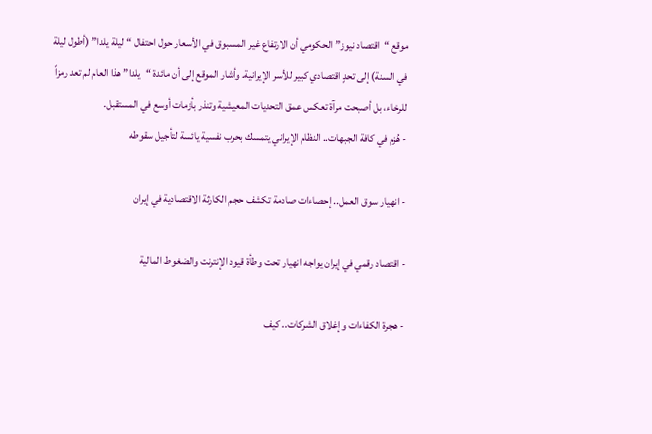موقع “اقتصاد نيوز” الحكومي أن الارتفاع غير المسبوق في الأسعار حول احتفال “ليلة يلدا” (أطول ليلة في السنة) إلى تحدٍ اقتصادي كبير للأسر الإيرانية. وأشار الموقع إلى أن مائدة “يلدا” هذا العام لم تعد رمزاً للرخاء، بل أصبحت مرآة تعكس عمق التحديات المعيشية وتنذر بأزمات أوسع في المستقبل.
- هُزم في كافة الجبهات.. النظام الإيراني يتمسك بحرب نفسية يائسة لتأجيل سقوطه

- انهيار سوق العمل.. إحصاءات صادمة تكشف حجم الكارثة الاقتصادية في إيران

- اقتصاد رقمي في إيران يواجه انهيار تحت وطأة قيود الإنترنت والضغوط المالية

- هجرة الكفاءات وإغلاق الشركات.. كيف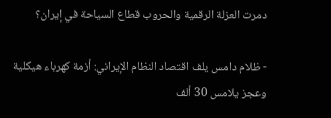دمرت العزلة الرقمية والحروب قطاع السياحة في إيران؟

- ظلام دامس يلف اقتصاد النظام الإيراني: أزمة كهرباء هيكلية وعجز يلامس 30 ألف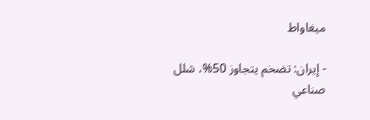ميغاواط

- إيران: تضخم يتجاوز 50%، شلل صناعي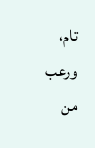تام، ورعب من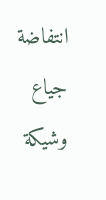انتفاضة جياع وشيكة